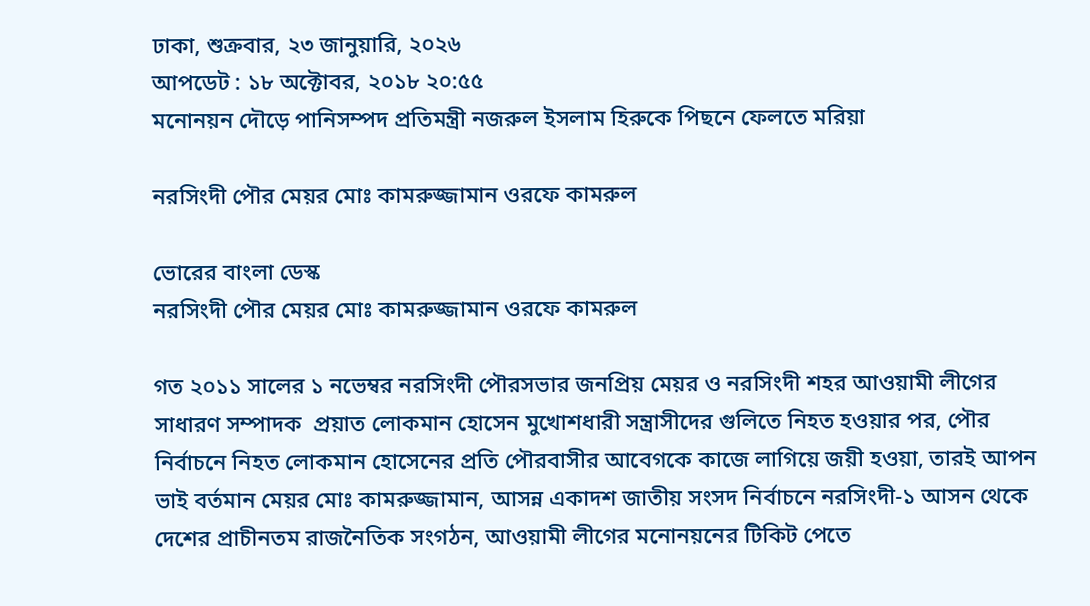ঢাকা, শুক্রবার, ২৩ জানুয়ারি, ২০২৬
আপডেট : ১৮ অক্টোবর, ২০১৮ ২০:৫৫
মনোনয়ন দৌড়ে পানিসম্পদ প্রতিমন্ত্রী নজরুল ইসলাম হিরুকে পিছনে ফেলতে মরিয়া

নরসিংদী পৌর মেয়র মোঃ কামরুজ্জামান ওরফে কামরুল

ভোরের বাংলা ডেস্ক
নরসিংদী পৌর মেয়র মোঃ কামরুজ্জামান ওরফে কামরুল

গত ২০১১ সালের ১ নভেম্বর নরসিংদী পৌরসভার জনপ্রিয় মেয়র ও নরসিংদী শহর আওয়ামী লীগের সাধারণ সম্পাদক  প্রয়াত লোকমান হোসেন মুখোশধারী সন্ত্রাসীদের গুলিতে নিহত হওয়ার পর, পৌর নির্বাচনে নিহত লোকমান হোসেনের প্রতি পৌরবাসীর আবেগকে কাজে লাগিয়ে জয়ী হওয়া, তারই আপন ভাই বর্তমান মেয়র মোঃ কামরুজ্জামান, আসন্ন একাদশ জাতীয় সংসদ নির্বাচনে নরসিংদী-১ আসন থেকে দেশের প্রাচীনতম রাজনৈতিক সংগঠন, আওয়ামী লীগের মনোনয়নের টিকিট পেতে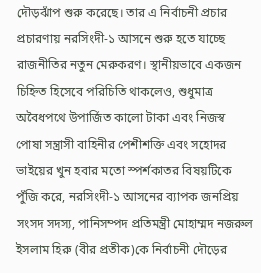দৌড়ঝাঁপ শুরু করেছে। তার এ নির্বাচনী প্রচার প্রচারণায় নরসিংদী-১ আসনে শুরু হতে যাচ্ছে রাজনীতির নতুন মেরুকরণ। স্থানীয়ভাবে একজন চিহ্নিত হিসেবে পরিচিতি থাকলেও, শুধুমাত্র অবৈধপথে উপার্জিত কালো টাকা এবং নিজস্ব পোষা সন্ত্রাসী বাহিনীর পেশীশক্তি এবং সহোদর ভাইয়ের খুন হবার মতো স্পর্শকাতর বিষয়টিকে পুঁজি করে, নরসিংদী-১ আসনের ব্যাপক জনপ্রিয় সংসদ সদস্য, পানিসম্পদ প্রতিমন্ত্রী মোহাম্মদ নজরুল ইসলাম হিরু (বীর প্রতীক)কে নির্বাচনী দৌড়ের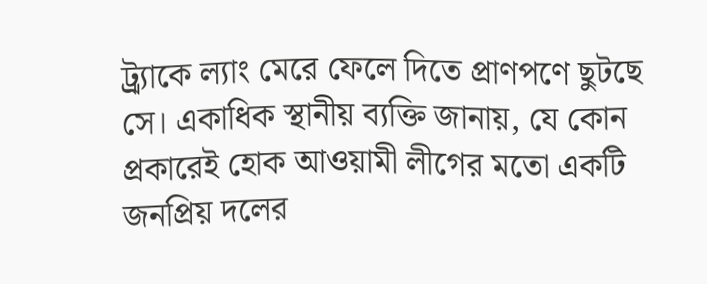ট্র্র্যাকে ল্যাং মেরে ফেলে দিতে প্রাণপণে ছুটছে সে। একাধিক স্থানীয় ব্যক্তি জানায়, যে কোন প্রকারেই হোক আওয়ামী লীগের মতো একটি জনপ্রিয় দলের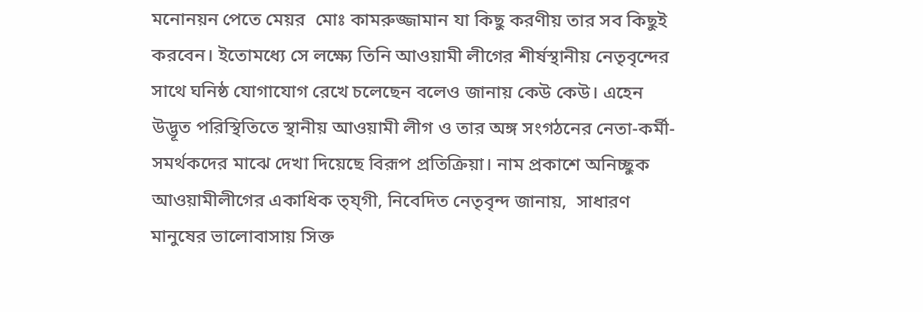মনোনয়ন পেতে মেয়র  মোঃ কামরুজ্জামান যা কিছু করণীয় তার সব কিছুই করবেন। ইতোমধ্যে সে লক্ষ্যে তিনি আওয়ামী লীগের শীর্ষস্থানীয় নেতৃবৃন্দের সাথে ঘনিষ্ঠ যোগাযোগ রেখে চলেছেন বলেও জানায় কেউ কেউ। এহেন উদ্ভূত পরিস্থিতিতে স্থানীয় আওয়ামী লীগ ও তার অঙ্গ সংগঠনের নেতা-কর্মী-সমর্থকদের মাঝে দেখা দিয়েছে বিরূপ প্রতিক্রিয়া। নাম প্রকাশে অনিচ্ছুক আওয়ামীলীগের একাধিক ত্য্গী, নিবেদিত নেতৃবৃন্দ জানায়,  সাধারণ মানুষের ভালোবাসায় সিক্ত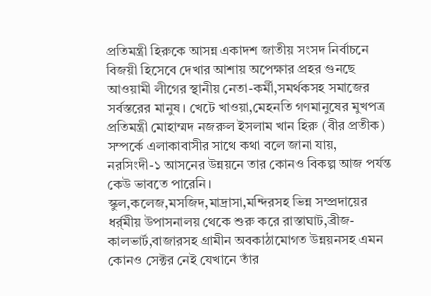প্রতিমন্ত্রী হিরুকে আসন্ন একাদশ জাতীয় সংসদ নির্বাচনে বিজয়ী হিসেবে দেখার আশায় অপেক্ষার প্রহর গুনছে আওয়ামী লীগের স্থানীয় নেতা-কর্মী,সমর্থকসহ সমাজের সর্বস্তরের মানুষ। খেটে খাওয়া,মেহনতি গণমানুষের মুখপত্র প্রতিমন্ত্রী মোহাম্মদ নজরুল ইসলাম খান হিরু (বীর প্রতীক) সম্পর্কে এলাকাবাসীর সাথে কথা বলে জানা যায়, নরসিংদী-১ আসনের উন্নয়নে তার কোনও বিকল্প আজ পর্যন্ত কেউ ভাবতে পারেনি। স্কুল,কলেজ,মসজিদ,মাদ্রাসা,মন্দিরসহ ভিন্ন সম্প্রদায়ের ধর্র্মীয় উপাসনালয় থেকে শুরু করে রাস্তাঘাট,ব্রীজ-কালভার্ট,বাজারসহ গ্রামীন অবকাঠামোগত উন্নয়নসহ এমন কোনও সেক্টর নেই যেখানে তাঁর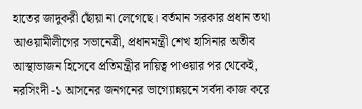হাতের জাদুকরী ছোঁয়া না লেগেছে। বর্তমান সরকার প্রধান তথা আওয়ামীলীগের সভানেত্রী, প্রধানমন্ত্রী শেখ হাসিনার অতীব আস্থাভাজন হিসেবে প্রতিমন্ত্রীর দায়িত্ব পাওয়ার পর থেকেই, নরসিংদী -১ আসনের জনগনের ভাগ্যোন্নয়নে সর্বদা কাজ করে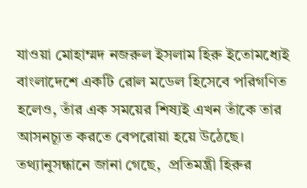যাওয়া মোহাম্মদ নজরুল ইসলাম হিরু ইতোমধ্যেই বাংলাদেশে একটি রোল মডেল হিসেবে পরিগণিত হলেও, তাঁর এক সময়ের শিষ্যই এখন তাঁকে তার আসনচ্যূত করতে বেপরোয়া হয়ে উঠেছে। তথ্যানুসন্ধানে জানা গেছে,  প্রতিমন্ত্রী হিরুর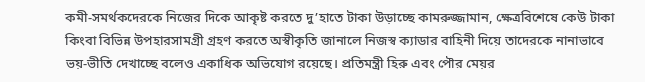কমী-সমর্থকদেরকে নিজের দিকে আকৃষ্ট করতে দু’হাতে টাকা উড়াচ্ছে কামরুজ্জামান, ক্ষেত্রবিশেষে কেউ টাকা কিংবা বিভিন্ন উপহারসামগ্রী গ্রহণ করতে অস্বীকৃতি জানালে নিজস্ব ক্যাডার বাহিনী দিয়ে তাদেরকে নানাভাবে ভয়-ভীতি দেখাচ্ছে বলেও একাধিক অভিযোগ রয়েছে। প্রতিমন্ত্রী হিরু এবং পৌর মেয়র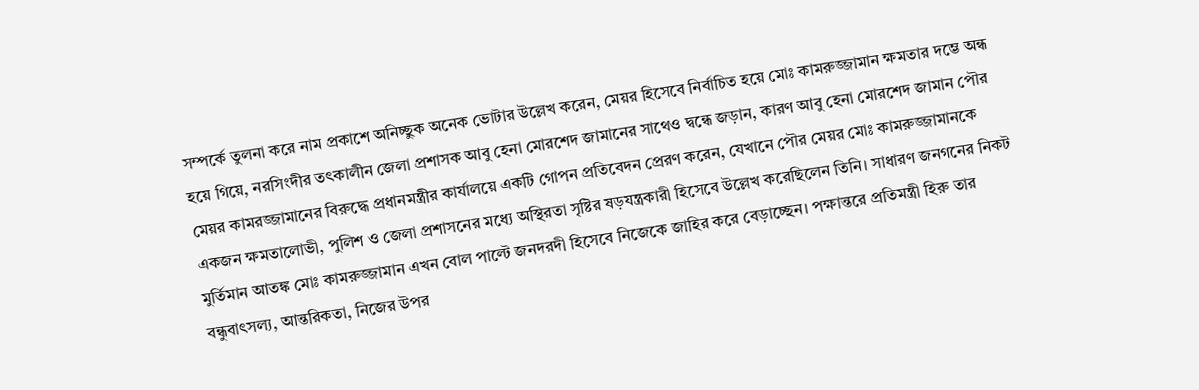সম্পর্কে তুলনা করে নাম প্রকাশে অনিচ্ছুক অনেক ভোটার উল্লেখ করেন, মেয়র হিসেবে নির্বাচিত হয়ে মোঃ কামরুজ্জামান ক্ষমতার দম্ভে অন্ধ হয়ে গিয়ে, নরসিংদীর তৎকালীন জেলা প্রশাসক আবু হেনা মোরশেদ জামানের সাথেও দ্বন্ধে জড়ান, কারণ আবু হেনা মোরশেদ জামান পৌর মেয়র কামরজ্জামানের বিরুদ্ধে প্রধানমন্ত্রীর কার্যালয়ে একটি গোপন প্রতিবেদন প্রেরণ করেন, যেখানে পৌর মেয়র মোঃ কামরুজ্জামানকে একজন ক্ষমতালোভী, পুলিশ ও জেলা প্রশাসনের মধ্যে অস্থিরতা সৃষ্টির ষড়যন্ত্রকারী হিসেবে উল্লেখ করেছিলেন তিনি। সাধারণ জনগনের নিকট মুর্তিমান আতঙ্ক মোঃ কামরুজ্জামান এখন বোল পাল্টে জনদরদী হিসেবে নিজেকে জাহির করে বেড়াচ্ছেন। পক্ষান্তরে প্রতিমন্ত্রী হিরু তার বন্ধুবাৎসল্য, আন্তরিকতা, নিজের উপর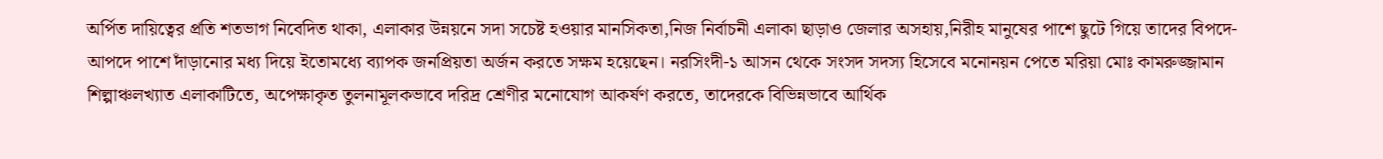অর্পিত দায়িত্বের প্রতি শতভাগ নিবেদিত থাকা, এলাকার উন্নয়নে সদা সচেষ্ট হওয়ার মানসিকতা,নিজ নির্বাচনী এলাকা ছাড়াও জেলার অসহায়,নিরীহ মানুষের পাশে ছুটে গিয়ে তাদের বিপদে-আপদে পাশে দাঁড়ানোর মধ্য দিয়ে ইতোমধ্যে ব্যাপক জনপ্রিয়তা অর্জন করতে সক্ষম হয়েছেন। নরসিংদী-১ আসন থেকে সংসদ সদস্য হিসেবে মনোনয়ন পেতে মরিয়া মোঃ কামরুজ্জামান শিল্পাঞ্চলখ্যাত এলাকাটিতে, অপেক্ষাকৃত তুলনামূলকভাবে দরিদ্র শ্রেণীর মনোযোগ আকর্ষণ করতে, তাদেরকে বিভিন্নভাবে আর্থিক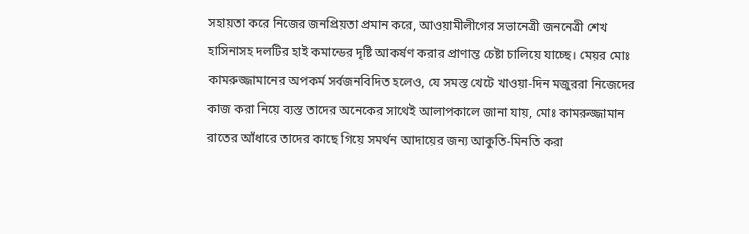সহায়তা করে নিজের জনপ্রিয়তা প্রমান করে, আওয়ামীলীগের সভানেত্রী জননেত্রী শেখ হাসিনাসহ দলটির হাই কমান্ডের দৃষ্টি আকর্ষণ করার প্রাণান্ত চেষ্টা চালিয়ে যাচ্ছে। মেয়র মোঃ কামরুজ্জামানের অপকর্ম সর্বজনবিদিত হলেও, যে সমস্ত খেটে খাওয়া-দিন মজুররা নিজেদের কাজ করা নিয়ে ব্যস্ত তাদের অনেকের সাথেই আলাপকালে জানা যায়, মোঃ কামরুজ্জামান রাতের আঁধারে তাদের কাছে গিয়ে সমর্থন আদায়ের জন্য আকুতি-মিনতি করা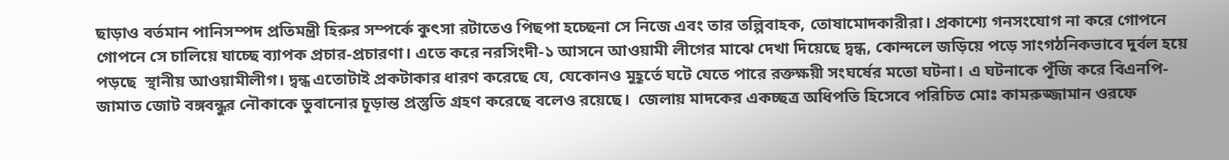ছাড়াও বর্তমান পানিসম্পদ প্রতিমন্ত্রী হিরুর সম্পর্কে কুৎসা রটাতেও পিছপা হচ্ছেনা সে নিজে এবং তার তল্পিবাহক, তোষামোদকারীরা। প্রকাশ্যে গনসংযোগ না করে গোপনে গোপনে সে চালিয়ে যাচ্ছে ব্যাপক প্রচার-প্রচারণা। এতে করে নরসিংদী-১ আসনে আওয়ামী লীগের মাঝে দেখা দিয়েছে দ্বন্ধ, কোন্দলে জড়িয়ে পড়ে সাংগঠনিকভাবে দুর্বল হয়ে পড়ছে  স্থানীয় আওয়ামীলীগ। দ্বন্ধ এতোটাই প্রকটাকার ধারণ করেছে যে, যেকোনও মুহূর্তে ঘটে যেতে পারে রক্তক্ষয়ী সংঘর্ষের মতো ঘটনা। এ ঘটনাকে পূঁজি করে বিএনপি-জামাত জোট বঙ্গবন্ধুর নৌকাকে ডুবানোর চূড়ান্ত প্রস্তুতি গ্রহণ করেছে বলেও রয়েছে।  জেলায় মাদকের একচ্ছত্র অধিপতি হিসেবে পরিচিত মোঃ কামরুজ্জামান ওরফে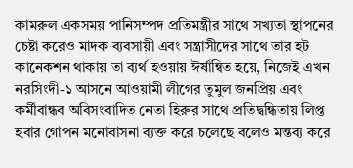কামরুল একসময় পানিসম্পদ প্রতিমন্ত্রীর সাথে সখ্যতা স্থাপনের চেষ্টা করেও মাদক ব্যবসায়ী এবং সন্ত্রাসীদের সাথে তার হট কানেকশন থাকায় তা ব্যর্থ হওয়ায় ঈর্ষান্বিত হয়ে, নিজেই এখন নরসিংদী-১ আসনে আওয়ামী লীগের তুমুল জনপ্রিয় এবং কর্মীবান্ধব অবিসংবাদিত নেতা হিরুর সাথে প্রতিদ্বন্ধিতায় লিপ্ত হবার গোপন মনোবাসনা ব্যক্ত করে চলেছে বলেও মন্তব্য করে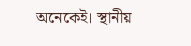অনেকেই। স্থানীয়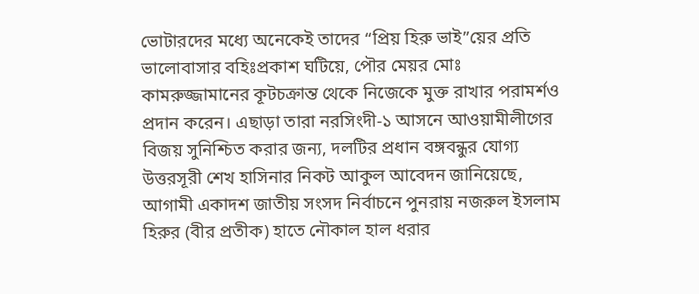ভোটারদের মধ্যে অনেকেই তাদের “প্রিয় হিরু ভাই”য়ের প্রতি ভালোবাসার বহিঃপ্রকাশ ঘটিয়ে, পৌর মেয়র মোঃ কামরুজ্জামানের কূটচক্রান্ত থেকে নিজেকে মুক্ত রাখার পরামর্শও প্রদান করেন। এছাড়া তারা নরসিংদী-১ আসনে আওয়ামীলীগের বিজয় সুনিশ্চিত করার জন্য, দলটির প্রধান বঙ্গবন্ধুর যোগ্য উত্তরসূরী শেখ হাসিনার নিকট আকুল আবেদন জানিয়েছে, আগামী একাদশ জাতীয় সংসদ নির্বাচনে পুনরায় নজরুল ইসলাম হিরুর (বীর প্রতীক) হাতে নৌকাল হাল ধরার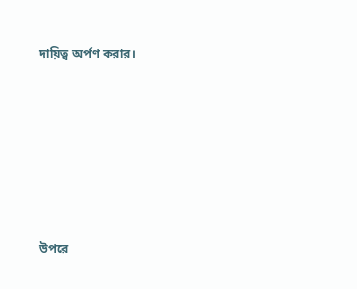দায়িত্ব অর্পণ করার।







উপরে